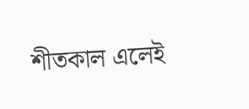শীতকাল এলেই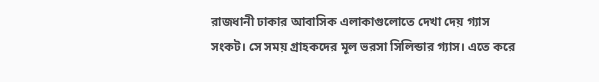রাজধানী ঢাকার আবাসিক এলাকাগুলোতে দেখা দেয় গ্যাস সংকট। সে সময় গ্রাহকদের মূল ভরসা সিলিন্ডার গ্যাস। এতে করে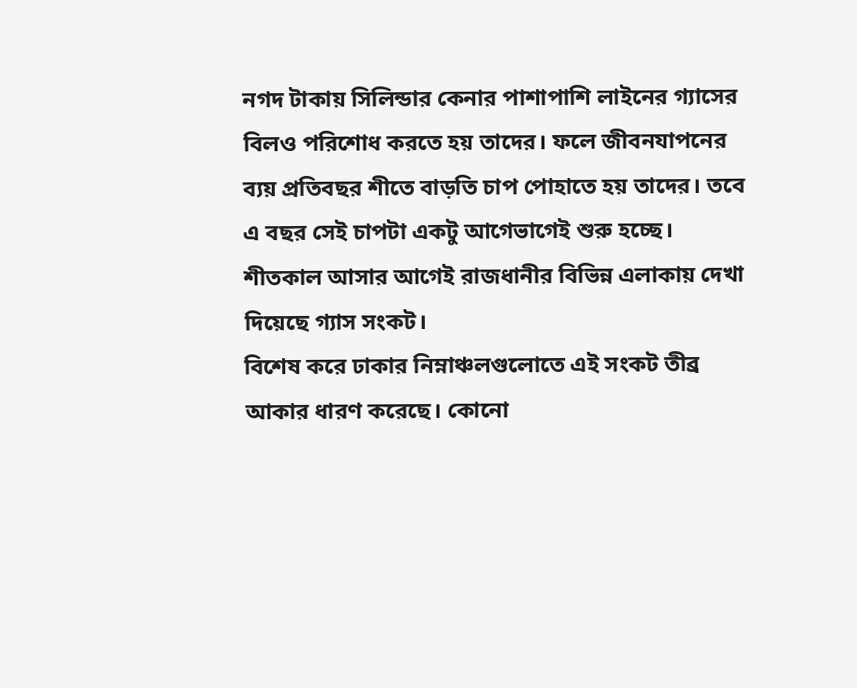নগদ টাকায় সিলিন্ডার কেনার পাশাপাশি লাইনের গ্যাসের বিলও পরিশোধ করতে হয় তাদের। ফলে জীবনযাপনের ব্যয় প্রতিবছর শীতে বাড়তি চাপ পোহাতে হয় তাদের। তবে এ বছর সেই চাপটা একটু আগেভাগেই শুরু হচ্ছে। শীতকাল আসার আগেই রাজধানীর বিভিন্ন এলাকায় দেখা দিয়েছে গ্যাস সংকট।
বিশেষ করে ঢাকার নিম্নাঞ্চলগুলোতে এই সংকট তীব্র আকার ধারণ করেছে। কোনো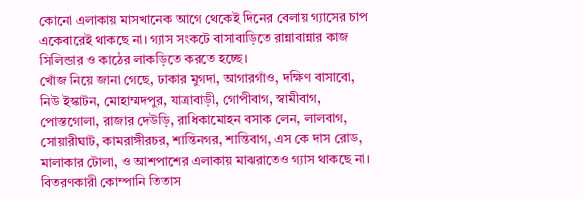কোনো এলাকায় মাসখানেক আগে থেকেই দিনের বেলায় গ্যাসের চাপ একেবারেই থাকছে না। গ্যাস সংকটে বাসাবাড়িতে রান্নাবান্নার কাজ সিলিন্ডার ও কাঠের লাকড়িতে করতে হচ্ছে।
খোঁজ নিয়ে জানা গেছে, ঢাকার মুগদা, আগারগাঁও, দক্ষিণ বাসাবো, নিউ ইস্কাটন, মোহাম্মদপুর, যাত্রাবাড়ী, গোপীবাগ, স্বামীবাগ, পোস্তগোলা, রাজার দেউড়ি, রাধিকামোহন বসাক লেন, লালবাগ, সোয়ারীঘাট, কামরাঙ্গীরচর, শান্তিনগর, শান্তিবাগ, এস কে দাস রোড, মালাকার টোলা, ও আশপাশের এলাকায় মাঝরাতেও গ্যাস থাকছে না।
বিতরণকারী কোম্পানি তিতাস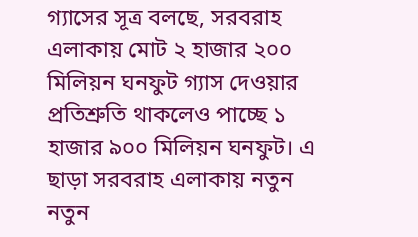গ্যাসের সূত্র বলছে, সরবরাহ এলাকায় মোট ২ হাজার ২০০ মিলিয়ন ঘনফুট গ্যাস দেওয়ার প্রতিশ্রুতি থাকলেও পাচ্ছে ১ হাজার ৯০০ মিলিয়ন ঘনফুট। এ ছাড়া সরবরাহ এলাকায় নতুন নতুন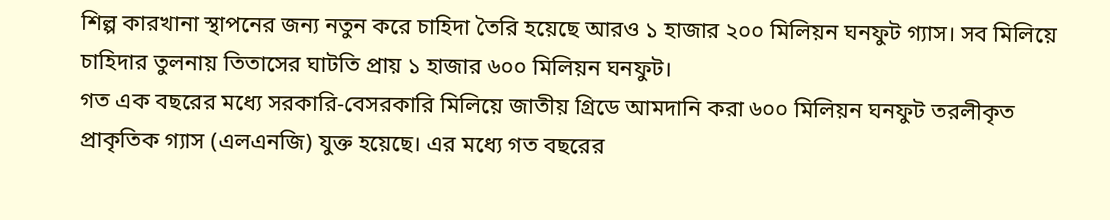শিল্প কারখানা স্থাপনের জন্য নতুন করে চাহিদা তৈরি হয়েছে আরও ১ হাজার ২০০ মিলিয়ন ঘনফুট গ্যাস। সব মিলিয়ে চাহিদার তুলনায় তিতাসের ঘাটতি প্রায় ১ হাজার ৬০০ মিলিয়ন ঘনফুট।
গত এক বছরের মধ্যে সরকারি-বেসরকারি মিলিয়ে জাতীয় গ্রিডে আমদানি করা ৬০০ মিলিয়ন ঘনফুট তরলীকৃত প্রাকৃতিক গ্যাস (এলএনজি) যুক্ত হয়েছে। এর মধ্যে গত বছরের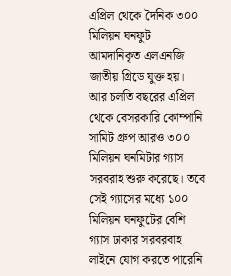এপ্রিল থেকে দৈনিক ৩০০ মিলিয়ন ঘনফুট আমদানিকৃত এলএনজি জাতীয় গ্রিডে যুক্ত হয়। আর চলতি বছরের এপ্রিল থেকে বেসরকারি কোম্পানি সামিট গ্রুপ আরও ৩০০ মিলিয়ন ঘনমিটার গ্যাস সরবরাহ শুরু করেছে। তবে সেই গ্যাসের মধ্যে ১০০ মিলিয়ন ঘনফুটের বেশি গ্যাস ঢাকার সরবরবাহ লাইনে যোগ করতে পারেনি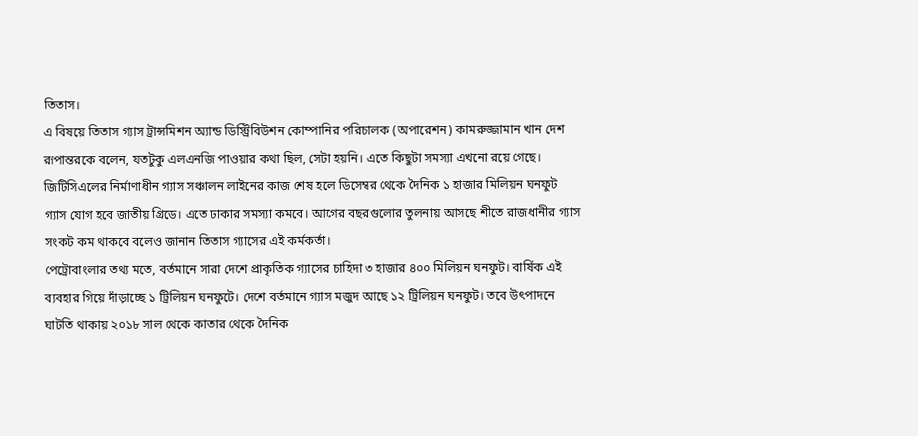তিতাস।
এ বিষয়ে তিতাস গ্যাস ট্রান্সমিশন অ্যান্ড ডিস্ট্রিবিউশন কোম্পানির পরিচালক (অপারেশন) কামরুজ্জামান খান দেশ রূপান্তরকে বলেন, যতটুকু এলএনজি পাওয়ার কথা ছিল, সেটা হয়নি। এতে কিছুটা সমস্যা এখনো রয়ে গেছে। জিটিসিএলের নির্মাণাধীন গ্যাস সঞ্চালন লাইনের কাজ শেষ হলে ডিসেম্বর থেকে দৈনিক ১ হাজার মিলিয়ন ঘনফুট গ্যাস যোগ হবে জাতীয় গ্রিডে। এতে ঢাকার সমস্যা কমবে। আগের বছরগুলোর তুলনায় আসছে শীতে রাজধানীর গ্যাস সংকট কম থাকবে বলেও জানান তিতাস গ্যাসের এই কর্মকর্তা।
পেট্রোবাংলার তথ্য মতে, বর্তমানে সারা দেশে প্রাকৃতিক গ্যাসের চাহিদা ৩ হাজার ৪০০ মিলিয়ন ঘনফুট। বার্ষিক এই ব্যবহার গিয়ে দাঁড়াচ্ছে ১ ট্রিলিয়ন ঘনফুটে। দেশে বর্তমানে গ্যাস মজুদ আছে ১২ ট্রিলিয়ন ঘনফুট। তবে উৎপাদনে ঘাটতি থাকায় ২০১৮ সাল থেকে কাতার থেকে দৈনিক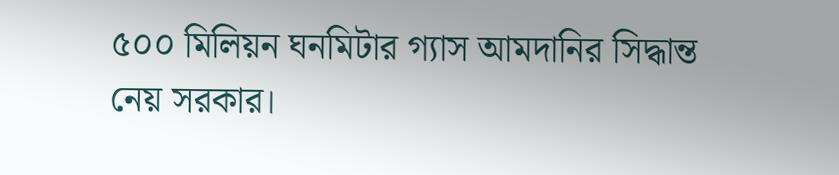৫০০ মিলিয়ন ঘনমিটার গ্যাস আমদানির সিদ্ধান্ত নেয় সরকার।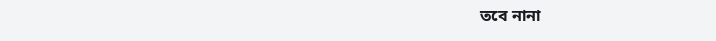তবে নানা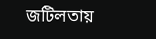জটিলতায়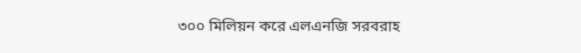৩০০ মিলিয়ন করে এলএনজি সরবরাহ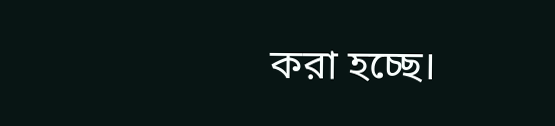করা হচ্ছে।